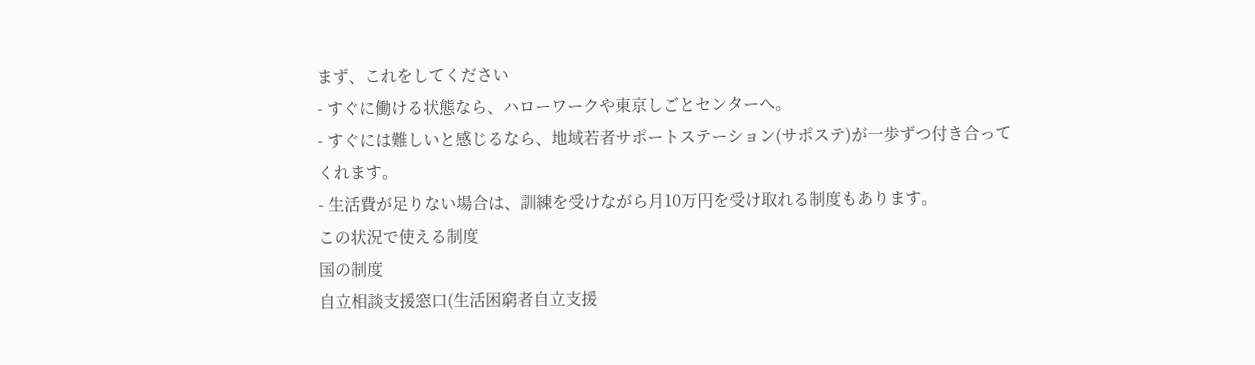まず、これをしてください
- すぐに働ける状態なら、ハローワークや東京しごとセンターへ。
- すぐには難しいと感じるなら、地域若者サポートステーション(サポステ)が一歩ずつ付き合ってくれます。
- 生活費が足りない場合は、訓練を受けながら月10万円を受け取れる制度もあります。
この状況で使える制度
国の制度
自立相談支援窓口(生活困窮者自立支援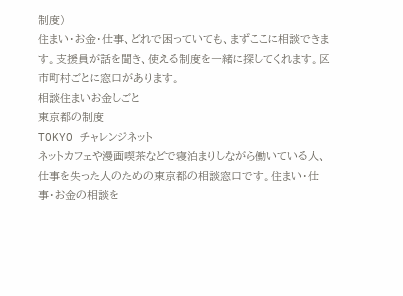制度)
住まい・お金・仕事、どれで困っていても、まずここに相談できます。支援員が話を聞き、使える制度を一緒に探してくれます。区市町村ごとに窓口があります。
相談住まいお金しごと
東京都の制度
TOKYO チャレンジネット
ネットカフェや漫画喫茶などで寝泊まりしながら働いている人、仕事を失った人のための東京都の相談窓口です。住まい・仕事・お金の相談を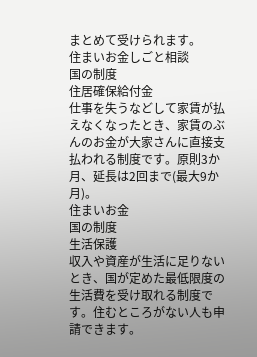まとめて受けられます。
住まいお金しごと相談
国の制度
住居確保給付金
仕事を失うなどして家賃が払えなくなったとき、家賃のぶんのお金が大家さんに直接支払われる制度です。原則3か月、延長は2回まで(最大9か月)。
住まいお金
国の制度
生活保護
収入や資産が生活に足りないとき、国が定めた最低限度の生活費を受け取れる制度です。住むところがない人も申請できます。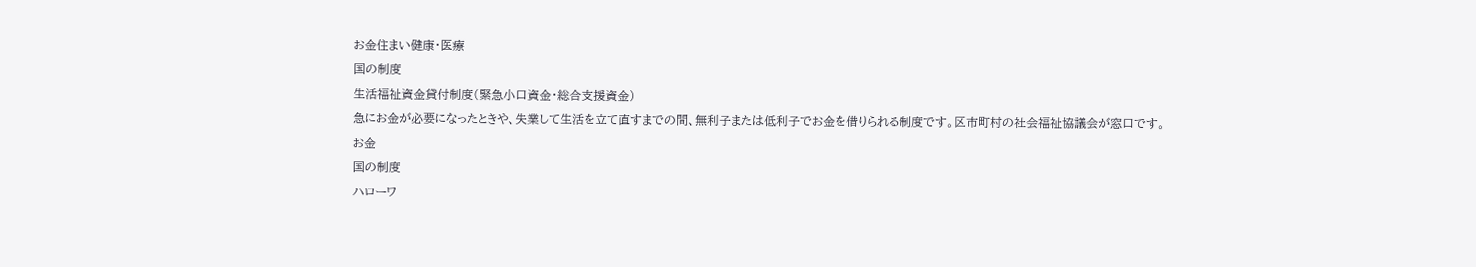お金住まい健康・医療
国の制度
生活福祉資金貸付制度(緊急小口資金・総合支援資金)
急にお金が必要になったときや、失業して生活を立て直すまでの間、無利子または低利子でお金を借りられる制度です。区市町村の社会福祉協議会が窓口です。
お金
国の制度
ハローワ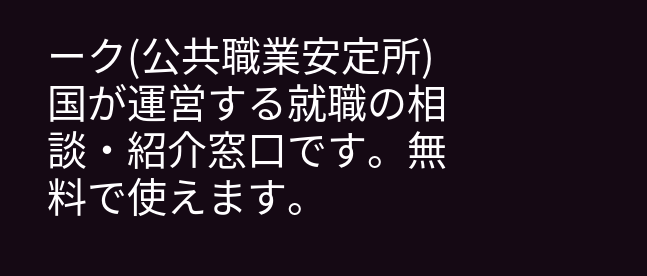ーク(公共職業安定所)
国が運営する就職の相談・紹介窓口です。無料で使えます。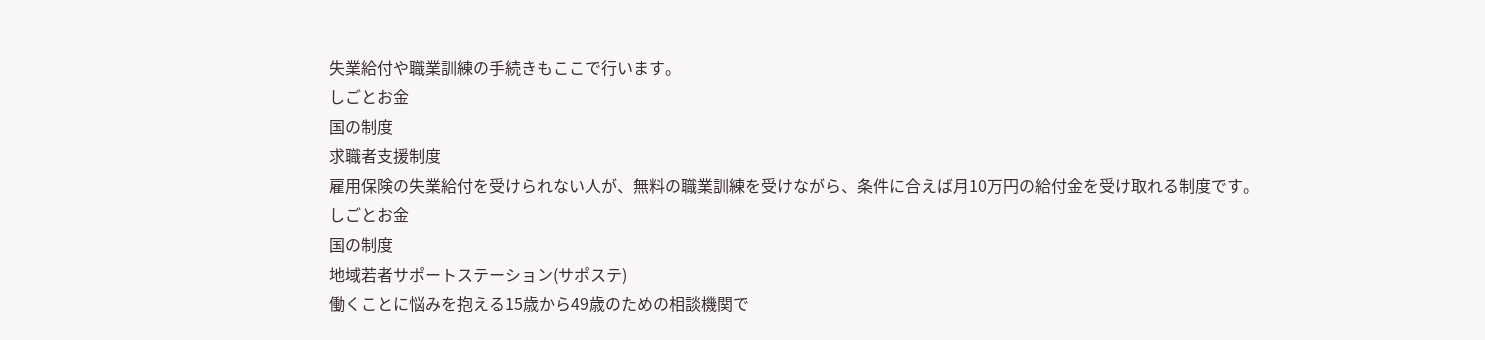失業給付や職業訓練の手続きもここで行います。
しごとお金
国の制度
求職者支援制度
雇用保険の失業給付を受けられない人が、無料の職業訓練を受けながら、条件に合えば月10万円の給付金を受け取れる制度です。
しごとお金
国の制度
地域若者サポートステーション(サポステ)
働くことに悩みを抱える15歳から49歳のための相談機関で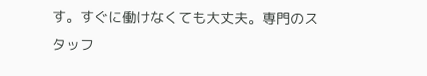す。すぐに働けなくても大丈夫。専門のスタッフ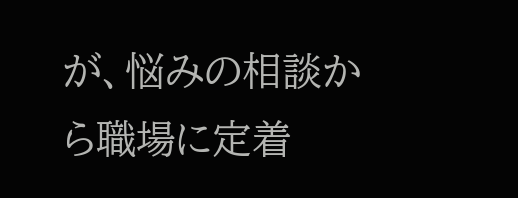が、悩みの相談から職場に定着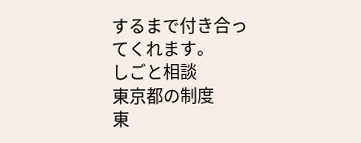するまで付き合ってくれます。
しごと相談
東京都の制度
東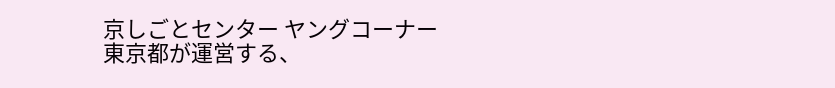京しごとセンター ヤングコーナー
東京都が運営する、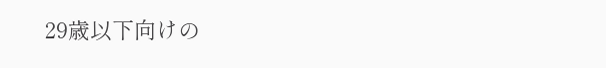29歳以下向けの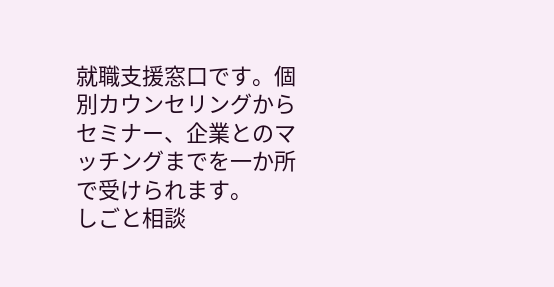就職支援窓口です。個別カウンセリングからセミナー、企業とのマッチングまでを一か所で受けられます。
しごと相談